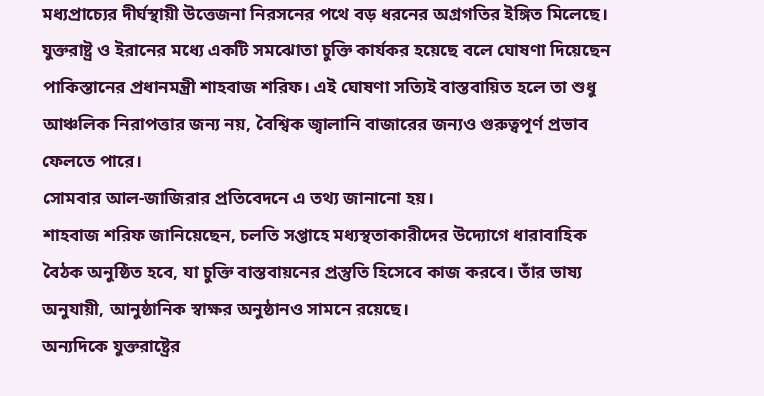মধ্যপ্রাচ্যের দীর্ঘস্থায়ী উত্তেজনা নিরসনের পথে বড় ধরনের অগ্রগতির ইঙ্গিত মিলেছে। যুক্তরাষ্ট্র ও ইরানের মধ্যে একটি সমঝোতা চুক্তি কার্যকর হয়েছে বলে ঘোষণা দিয়েছেন পাকিস্তানের প্রধানমন্ত্রী শাহবাজ শরিফ। এই ঘোষণা সত্যিই বাস্তবায়িত হলে তা শুধু আঞ্চলিক নিরাপত্তার জন্য নয়, বৈশ্বিক জ্বালানি বাজারের জন্যও গুরুত্বপূর্ণ প্রভাব ফেলতে পারে।
সোমবার আল-জাজিরার প্রতিবেদনে এ তথ্য জানানো হয়।
শাহবাজ শরিফ জানিয়েছেন, চলতি সপ্তাহে মধ্যস্থতাকারীদের উদ্যোগে ধারাবাহিক বৈঠক অনুষ্ঠিত হবে, যা চুক্তি বাস্তবায়নের প্রস্তুতি হিসেবে কাজ করবে। তাঁর ভাষ্য অনুযায়ী, আনুষ্ঠানিক স্বাক্ষর অনুষ্ঠানও সামনে রয়েছে।
অন্যদিকে যুক্তরাষ্ট্রের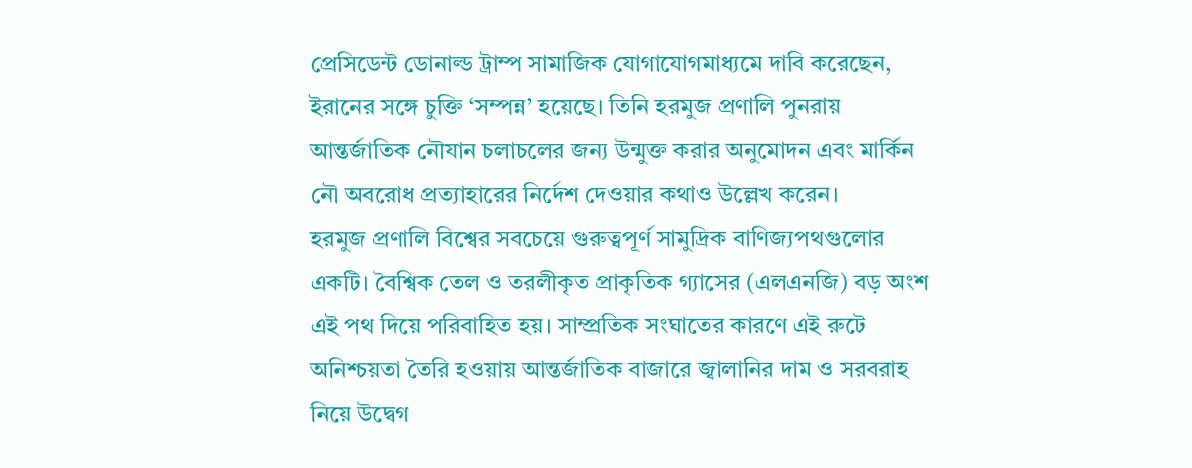প্রেসিডেন্ট ডোনাল্ড ট্রাম্প সামাজিক যোগাযোগমাধ্যমে দাবি করেছেন, ইরানের সঙ্গে চুক্তি ‘সম্পন্ন’ হয়েছে। তিনি হরমুজ প্রণালি পুনরায় আন্তর্জাতিক নৌযান চলাচলের জন্য উন্মুক্ত করার অনুমোদন এবং মার্কিন নৌ অবরোধ প্রত্যাহারের নির্দেশ দেওয়ার কথাও উল্লেখ করেন।
হরমুজ প্রণালি বিশ্বের সবচেয়ে গুরুত্বপূর্ণ সামুদ্রিক বাণিজ্যপথগুলোর একটি। বৈশ্বিক তেল ও তরলীকৃত প্রাকৃতিক গ্যাসের (এলএনজি) বড় অংশ এই পথ দিয়ে পরিবাহিত হয়। সাম্প্রতিক সংঘাতের কারণে এই রুটে অনিশ্চয়তা তৈরি হওয়ায় আন্তর্জাতিক বাজারে জ্বালানির দাম ও সরবরাহ নিয়ে উদ্বেগ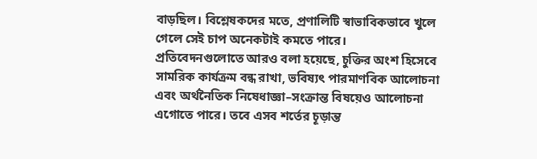বাড়ছিল। বিশ্লেষকদের মতে, প্রণালিটি স্বাভাবিকভাবে খুলে গেলে সেই চাপ অনেকটাই কমতে পারে।
প্রতিবেদনগুলোতে আরও বলা হয়েছে, চুক্তির অংশ হিসেবে সামরিক কার্যক্রম বন্ধ রাখা, ভবিষ্যৎ পারমাণবিক আলোচনা এবং অর্থনৈতিক নিষেধাজ্ঞা–সংক্রান্ত বিষয়েও আলোচনা এগোতে পারে। তবে এসব শর্তের চূড়ান্ত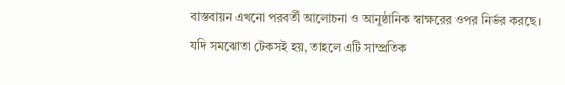বাস্তবায়ন এখনো পরবর্তী আলোচনা ও আনুষ্ঠানিক স্বাক্ষরের ওপর নির্ভর করছে।
যদি সমঝোতা টেকসই হয়, তাহলে এটি সাম্প্রতিক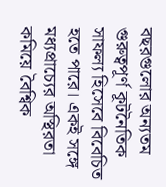বছরগুলোর অন্যতম গুরুত্বপূর্ণ কূটনৈতিক সাফল্য হিসেবে বিবেচিত হতে পারে। একই সঙ্গে মধ্যপ্রাচ্যের অস্থিরতা কমিয়ে বৈশ্বিক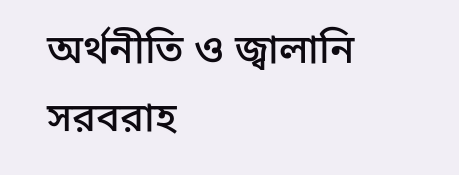অর্থনীতি ও জ্বালানি সরবরাহ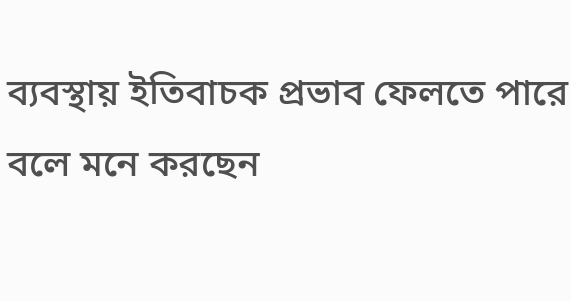ব্যবস্থায় ইতিবাচক প্রভাব ফেলতে পারে বলে মনে করছেন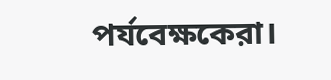পর্যবেক্ষকেরা।